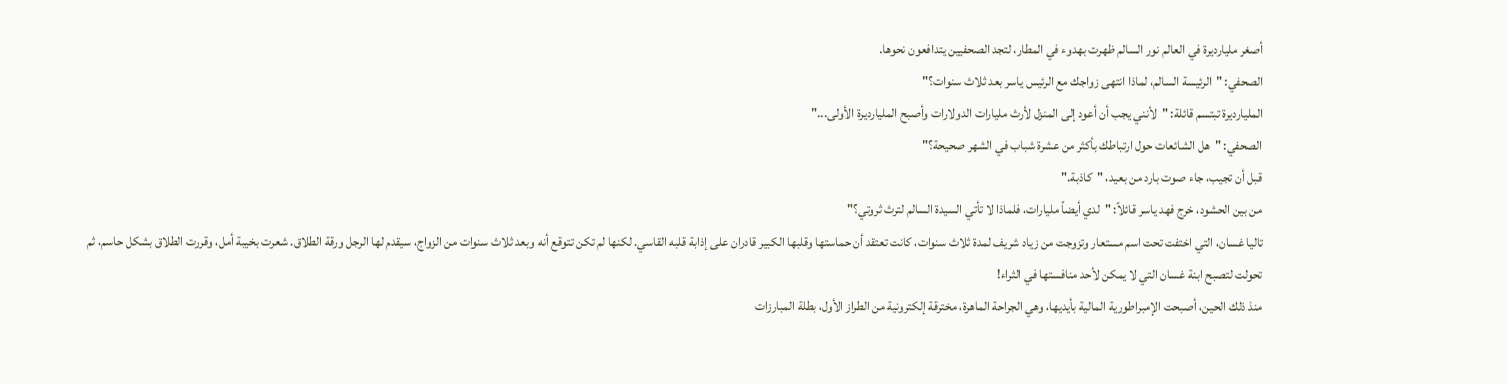أصغر مليارديرة في العالم نور السالم ظهرت بهدوء في المطار، لتجد الصحفيين يتدافعون نحوها.
الصحفي: "الرئيسة السالم، لماذا انتهى زواجك مع الرئيس ياسر بعد ثلاث سنوات؟"
المليارديرة تبتسم قائلة: "لأنني يجب أن أعود إلى المنزل لأرث مليارات الدولارات وأصبح المليارديرة الأولى..."
الصحفي: "هل الشائعات حول ارتباطك بأكثر من عشرة شباب في الشهر صحيحة؟"
قبل أن تجيب، جاء صوت بارد من بعيد، "كاذبة."
من بين الحشود، خرج فهد ياسر قائلاً: "لدي أيضاً مليارات، فلماذا لا تأتي السيدة السالم لترث ثروتي؟"
تاليا غسان، التي اختفت تحت اسم مستعار وتزوجت من زياد شريف لمدة ثلاث سنوات، كانت تعتقد أن حماستها وقلبها الكبير قادران على إذابة قلبه القاسي. لكنها لم تكن تتوقع أنه وبعد ثلاث سنوات من الزواج، سيقدم لها الرجل ورقة الطلاق. شعرت بخيبة أمل، وقررت الطلاق بشكل حاسم، ثم تحولت لتصبح ابنة غسان التي لا يمكن لأحد منافستها في الثراء!
منذ ذلك الحين، أصبحت الإمبراطورية المالية بأيديها، وهي الجراحة الماهرة، مخترقة إلكترونية من الطراز الأول، بطلة المبارزات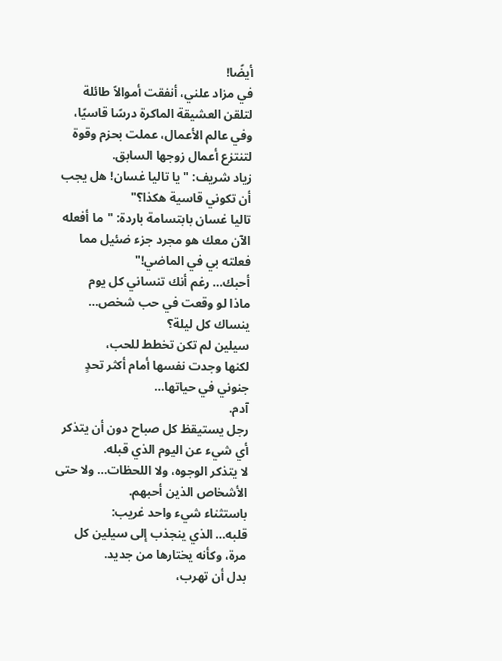أيضًا!
في مزاد علني، أنفقت أموالاً طائلة لتلقن العشيقة الماكرة درسًا قاسيًا، وفي عالم الأعمال، عملت بحزم وقوة لتنتزع أعمال زوجها السابق.
زياد شريف: " يا تاليا غسان! هل يجب أن تكوني قاسية هكذا؟"
تاليا غسان بابتسامة باردة: "ما أفعله الآن معك هو مجرد جزء ضئيل مما فعلته بي في الماضي!"
أحبك… رغم أنك تنساني كل يوم
ماذا لو وقعت في حب شخص…
ينساك كل ليلة؟
سيلين لم تكن تخطط للحب،
لكنها وجدت نفسها أمام أكثر تحدٍ جنوني في حياتها…
آدم.
رجل يستيقظ كل صباح دون أن يتذكر أي شيء عن اليوم الذي قبله.
لا يتذكر الوجوه، ولا اللحظات… ولا حتى الأشخاص الذين أحبهم.
باستثناء شيء واحد غريب:
قلبه… الذي ينجذب إلى سيلين كل مرة، وكأنه يختارها من جديد.
بدل أن تهرب،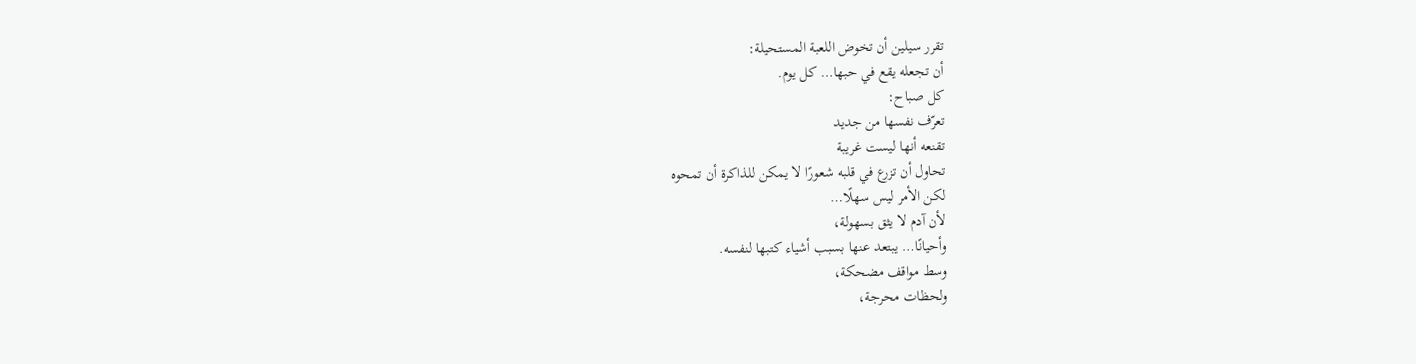تقرر سيلين أن تخوض اللعبة المستحيلة:
أن تجعله يقع في حبها… كل يوم.
كل صباح:
تعرّف نفسها من جديد
تقنعه أنها ليست غريبة
تحاول أن تزرع في قلبه شعورًا لا يمكن للذاكرة أن تمحوه
لكن الأمر ليس سهلًا…
لأن آدم لا يثق بسهولة،
وأحيانًا… يبتعد عنها بسبب أشياء كتبها لنفسه.
وسط مواقف مضحكة،
ولحظات محرجة،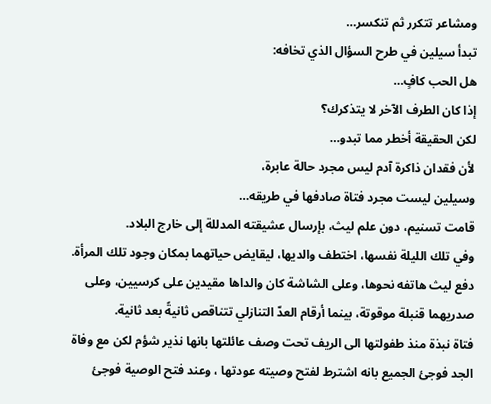ومشاعر تتكرر ثم تنكسر…
تبدأ سيلين في طرح السؤال الذي تخافه:
هل الحب كافٍ…
إذا كان الطرف الآخر لا يتذكرك؟
لكن الحقيقة أخطر مما تبدو…
لأن فقدان ذاكرة آدم ليس مجرد حالة عابرة،
وسيلين ليست مجرد فتاة صادفها في طريقه…
قامت تسنيم، دون علم ليث، بإرسال عشيقته المدللة إلى خارج البلاد.
وفي تلك الليلة نفسها، اختطف والديها، ليقايض حياتهما بمكان وجود تلك المرأة.
دفع ليث هاتفه نحوها، وعلى الشاشة كان والداها مقيدين على كرسيين، وعلى صدريهما قنبلة موقوتة، بينما أرقام العدّ التنازلي تتناقص ثانيةً بعد ثانية.
فتاة نبذة منذ طفولتها الى الريف تحت وصف عائلتها بانها نذير شؤم لكن مع وفاة الجد فوجئ الجميع بانه اشترط لفتح وصيته عودتها ، وعند فتح الوصية فوجئ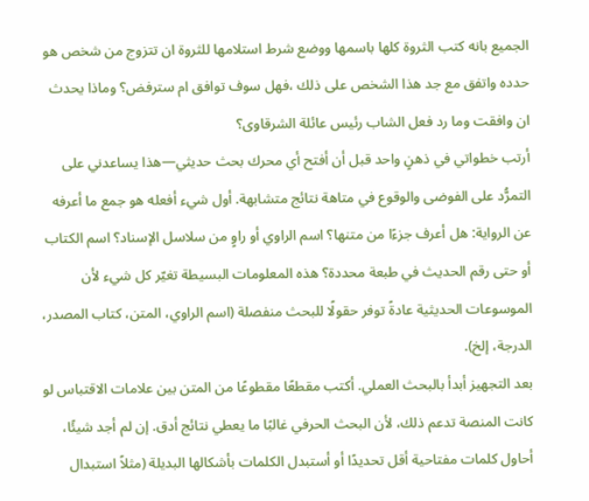الجميع بانه كتب الثروة كلها باسمها ووضع شرط استلامها للثروة ان تتزوج من شخص هو حدده واتفق مع جد هذا الشخص على ذلك ،فهل سوف توافق ام سترفض؟ وماذا يحدث ان وافقت وما رد فعل الشاب رئيس عائلة الشرقاوى؟
أرتب خطواتي في ذهنٍ واحد قبل أن أفتح أي محرك بحث حديثي—هذا يساعدني على التمرُّد على الفوضى والوقوع في متاهة نتائج متشابهة. أول شيء أفعله هو جمع ما أعرفه عن الرواية: هل أعرف جزءًا من متنها؟ اسم الراوي أو راوٍ من سلاسل الإسناد؟ اسم الكتاب أو حتى رقم الحديث في طبعة محددة؟ هذه المعلومات البسيطة تغيّر كل شيء لأن الموسوعات الحديثية عادةً توفر حقولًا للبحث منفصلة (اسم الراوي، المتن، كتاب المصدر، الدرجة، إلخ).
بعد التجهيز أبدأ بالبحث العملي. أكتب مقطعًا مقطوعًا من المتن بين علامات الاقتباس لو كانت المنصة تدعم ذلك، لأن البحث الحرفي غالبًا ما يعطي نتائج أدق. إن لم أجد شيئًا، أحاول كلمات مفتاحية أقل تحديدًا أو أستبدل الكلمات بأشكالها البديلة (مثلاً استبدال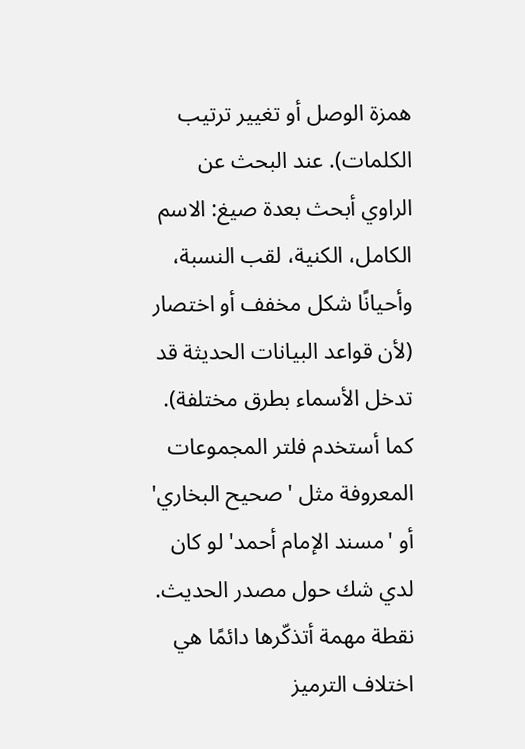همزة الوصل أو تغيير ترتيب الكلمات). عند البحث عن الراوي أبحث بعدة صيغ: الاسم الكامل، الكنية، لقب النسبة، وأحيانًا شكل مخفف أو اختصار (لأن قواعد البيانات الحديثة قد تدخل الأسماء بطرق مختلفة). كما أستخدم فلتر المجموعات المعروفة مثل 'صحيح البخاري' أو 'مسند الإمام أحمد' لو كان لدي شك حول مصدر الحديث.
نقطة مهمة أتذكّرها دائمًا هي اختلاف الترميز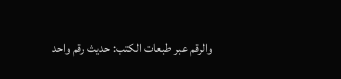والرقم عبر طبعات الكتب: حديث رقم واحد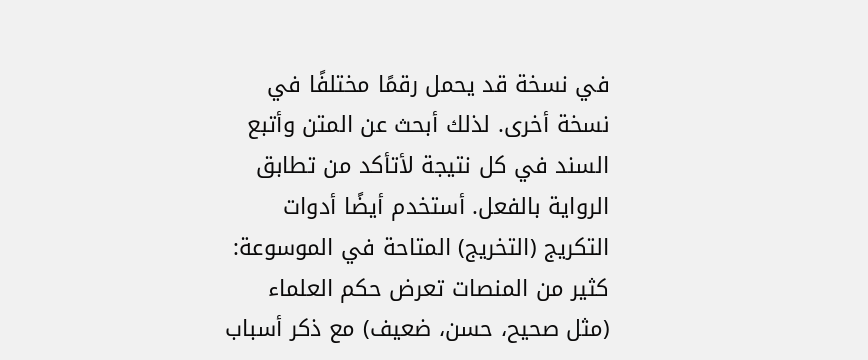في نسخة قد يحمل رقمًا مختلفًا في نسخة أخرى. لذلك أبحث عن المتن وأتبع السند في كل نتيجة لأتأكد من تطابق الرواية بالفعل. أستخدم أيضًا أدوات التكريج (التخريج) المتاحة في الموسوعة: كثير من المنصات تعرض حكم العلماء (مثل صحيح، حسن، ضعيف) مع ذكر أسباب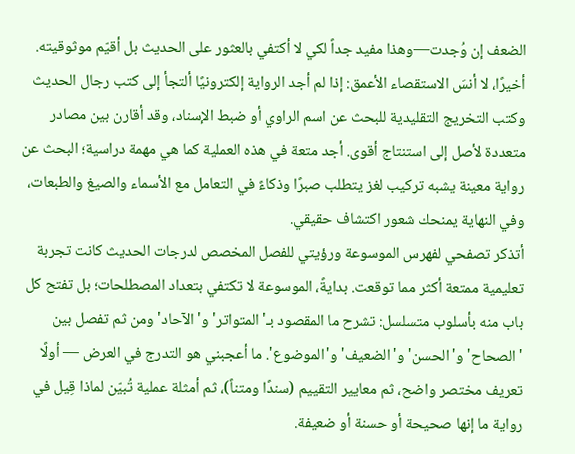الضعف إن وُجدت—وهذا مفيد جداً لكي لا أكتفي بالعثور على الحديث بل أقيّم موثوقيته.
أخيرًا، لا أنسَ الاستقصاء الأعمق: إذا لم أجد الرواية إلكترونيًا ألتجأ إلى كتب رجال الحديث وكتب التخريج التقليدية للبحث عن اسم الراوي أو ضبط الإسناد، وقد أقارن بين مصادر متعددة لأصل إلى استنتاج أقوى. أجد متعة في هذه العملية كما هي مهمة دراسية؛ البحث عن رواية معينة يشبه تركيب لغز يتطلب صبرًا وذكاءً في التعامل مع الأسماء والصيغ والطبعات، وفي النهاية يمنحك شعور اكتشاف حقيقي.
أتذكر تصفحي لفهرس الموسوعة ورؤيتي للفصل المخصص لدرجات الحديث كانت تجربة تعليمية ممتعة أكثر مما توقعت. بدايةً، الموسوعة لا تكتفي بتعداد المصطلحات؛ بل تفتح كل باب منه بأسلوب متسلسل: تشرح ما المقصود بـ'المتواتر' و'الآحاد' ومن ثم تفصل بين 'الصحاح' و'الحسن' و'الضعيف' و'الموضوع'. ما أعجبني هو التدرج في العرض — أولًا تعريف مختصر واضح، ثم معايير التقييم (سندًا ومتناً)، ثم أمثلة عملية تُبيّن لماذا قِيل في رواية ما إنها صحيحة أو حسنة أو ضعيفة.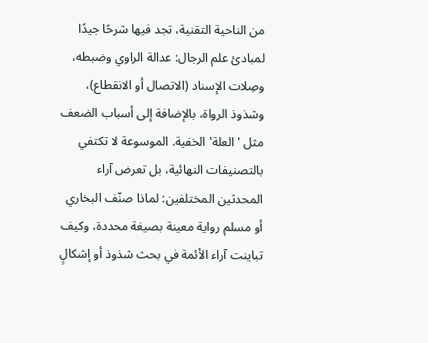من الناحية التقنية، تجد فيها شرحًا جيدًا لمبادئ علم الرجال: عدالة الراوي وضبطه، وصِلات الإسناد (الاتصال أو الانقطاع)، وشذوذ الرواة، بالإضافة إلى أسباب الضعف مثل 'العلة' الخفية. الموسوعة لا تكتفي بالتصنيفات النهائية، بل تعرض آراء المحدثين المختلفين: لماذا صنّف البخاري أو مسلم رواية معينة بصيغة محددة، وكيف تباينت آراء الأئمة في بحث شذوذ أو إشكالٍ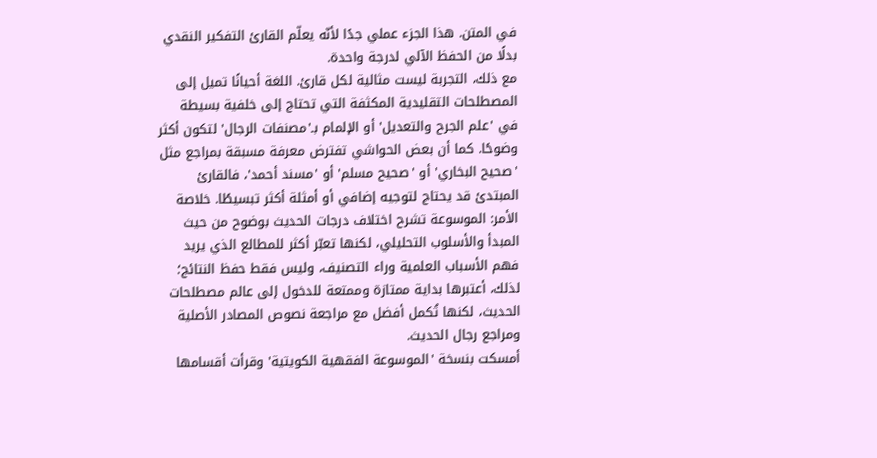في المتن. هذا الجزء عملي جدًا لأنّه يعلّم القارئ التفكير النقدي بدلًا من الحفظ الآلي لدرجة واحدة.
مع ذلك، التجربة ليست مثالية لكل قارئ. اللغة أحيانًا تميل إلى المصطلحات التقليدية المكثفة التي تحتاج إلى خلفية بسيطة في 'علم الجرح والتعديل' أو الإلمام بـ'مصنفات الرجال' لتكون أكثر وضوحًا. كما أن بعض الحواشي تفترض معرفة مسبقة بمراجع مثل 'صحيح البخاري' أو 'صحيح مسلم' أو 'مسند أحمد'، فالقارئ المبتدئ قد يحتاج لتوجيه إضافي أو أمثلة أكثر تبسيطًا. خلاصة الأمر: الموسوعة تشرح اختلاف درجات الحديث بوضوح من حيث المبدأ والأسلوب التحليلي، لكنها تعبّر أكثر للمطالع الذي يريد فهم الأسباب العلمية وراء التصنيف، وليس فقط حفظ النتائج؛ لذلك، أعتبرها بداية ممتازة وممتعة للدخول إلى عالم مصطلحات الحديث، لكنها تُكمل أفضل مع مراجعة نصوص المصادر الأصلية ومراجع رجال الحديث.
أمسكت بنسخة 'الموسوعة الفقهية الكويتية' وقرأت أقسامها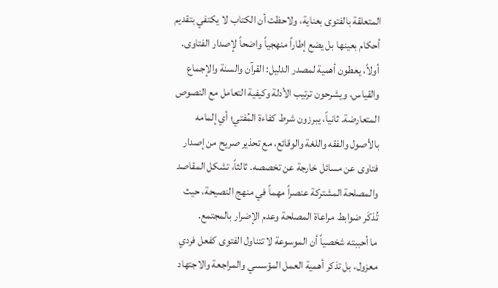المتعلقة بالفتوى بعناية، ولاحظت أن الكتاب لا يكتفي بتقديم أحكام بعينها بل يضع إطاراً منهجياً واضحاً لإصدار الفتاوى.
أولاً، يعطون أهمية لمصدر الدليل: القرآن والسنة والإجماع والقياس، ويشرحون ترتيب الأدلة وكيفية التعامل مع النصوص المتعارضة. ثانياً، يبرزون شرط كفاءة المُفتي؛ أي إلمامه بالأصول والفقه واللغة والوقائع، مع تحذير صريح من إصدار فتاوى عن مسائل خارجة عن تخصصه. ثالثاً، تشكل المقاصد والمصلحة المشتركة عنصراً مهماً في منهج النصيحة، حيث تُذكَر ضوابط مراعاة المصلحة وعدم الإضرار بالمجتمع.
ما أحببته شخصياً أن الموسوعة لا تتناول الفتوى كفعل فردي معزول، بل تذكر أهمية العمل المؤسسي والمراجعة والاجتهاد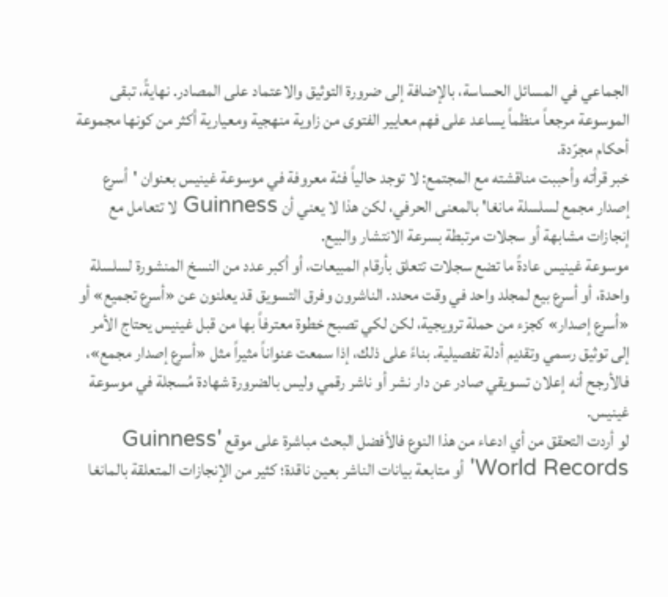الجماعي في المسائل الحساسة، بالإضافة إلى ضرورة التوثيق والاعتماد على المصادر. نهايةً، تبقى الموسوعة مرجعاً منظماً يساعد على فهم معايير الفتوى من زاوية منهجية ومعيارية أكثر من كونها مجموعة أحكام مجرّدة.
خبر قرأته وأحببت مناقشته مع المجتمع: لا توجد حالياً فئة معروفة في موسوعة غينيس بعنوان 'أسرع إصدار مجمع لسلسلة مانغا' بالمعنى الحرفي، لكن هذا لا يعني أن Guinness لا تتعامل مع إنجازات مشابهة أو سجلات مرتبطة بسرعة الانتشار والبيع.
موسوعة غينيس عادةً ما تضع سجلات تتعلق بأرقام المبيعات، أو أكبر عدد من النسخ المنشورة لسلسلة واحدة، أو أسرع بيع لمجلد واحد في وقت محدد. الناشرون وفرق التسويق قد يعلنون عن «أسرع تجميع» أو «أسرع إصدار» كجزء من حملة ترويجية، لكن لكي تصبح خطوة معترفاً بها من قبل غينيس يحتاج الأمر إلى توثيق رسمي وتقديم أدلة تفصيلية. بناءً على ذلك، إذا سمعت عنواناً مثيراً مثل «أسرع إصدار مجمع»، فالأرجح أنه إعلان تسويقي صادر عن دار نشر أو ناشر رقمي وليس بالضرورة شهادة مُسجلة في موسوعة غينيس.
لو أردت التحقق من أي ادعاء من هذا النوع فالأفضل البحث مباشرة على موقع 'Guinness World Records' أو متابعة بيانات الناشر بعين ناقدة؛ كثير من الإنجازات المتعلقة بالمانغا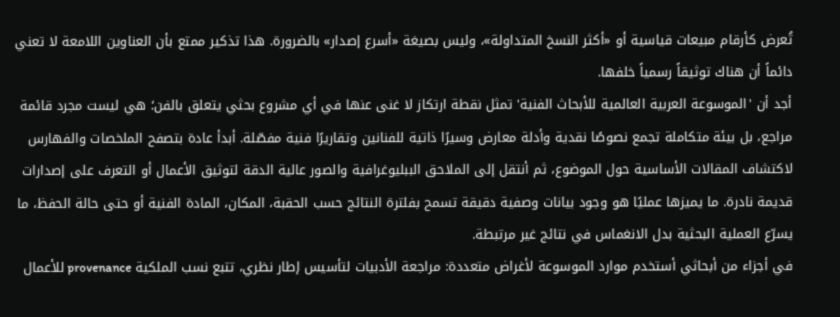تُعرض كأرقام مبيعات قياسية أو «أكثر النسخ المتداولة»، وليس بصيغة «أسرع إصدار» بالضرورة. هذا تذكير ممتع بأن العناوين اللامعة لا تعني دائماً أن هناك توثيقاً رسمياً خلفها.
أجد أن 'الموسوعة العربية العالمية للأبحاث الفنية' تمثل نقطة ارتكاز لا غنى عنها في أي مشروع بحثي يتعلق بالفن؛ هي ليست مجرد قائمة مراجع، بل بيئة متكاملة تجمع نصوصًا نقدية وأدلة معارض وسيرًا ذاتية للفنانين وتقاريرًا فنية مفصّلة. أبدأ عادة بتصفح الملخصات والفهارس لاكتشاف المقالات الأساسية حول الموضوع، ثم أنتقل إلى الملاحق الببليوغرافية والصور عالية الدقة لتوثيق الأعمال أو التعرف على إصدارات قديمة نادرة. ما يميزها عمليًا هو وجود بيانات وصفية دقيقة تسمح بفلترة النتائج حسب الحقبة، المكان، المادة الفنية أو حتى حالة الحفظ، ما يسرّع العملية البحثية بدل الانغماس في نتائج غير مرتبطة.
في أجزاء من أبحاثي أستخدم موارد الموسوعة لأغراض متعددة: مراجعة الأدبيات لتأسيس إطار نظري، تتبع نسب الملكية provenance للأعمال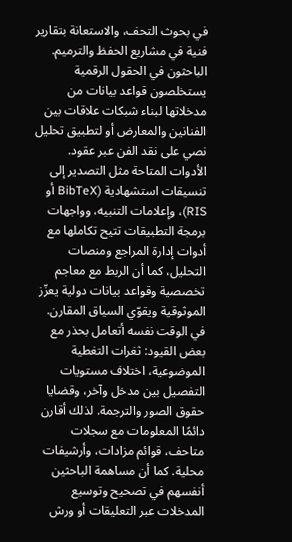في بحوث التحف، والاستعانة بتقارير فنية في مشاريع الحفظ والترميم. الباحثون في الحقول الرقمية يستخلصون قواعد بيانات من مدخلاتها لبناء شبكات علاقات بين الفنانين والمعارض أو لتطبيق تحليل نصي على نقد الفن عبر عقود. الأدوات المتاحة مثل التصدير إلى تنسيقات استشهادية (BibTeX أو RIS)، وإعلامات التنبيه، وواجهات برمجة التطبيقات تتيح تكاملها مع أدوات إدارة المراجع ومنصات التحليل، كما أن الربط مع معاجم تخصصية وقواعد بيانات دولية يعزّز الموثوقية ويقوّي السياق المقارن.
في الوقت نفسه أتعامل بحذر مع بعض القيود: ثغرات التغطية الموضوعية، اختلاف مستويات التفصيل بين مدخل وآخر، وقضايا حقوق الصور والترجمة. لذلك أقارن دائمًا المعلومات مع سجلات متاحف، قوائم مزادات، وأرشيفات محلية. كما أن مساهمة الباحثين أنفسهم في تصحيح وتوسيع المدخلات عبر التعليقات أو ورش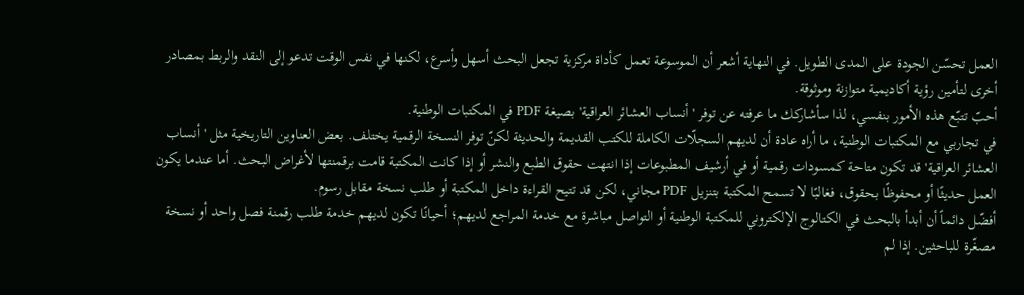العمل تحسّن الجودة على المدى الطويل. في النهاية أشعر أن الموسوعة تعمل كأداة مركزية تجعل البحث أسهل وأسرع، لكنها في نفس الوقت تدعو إلى النقد والربط بمصادر أخرى لتأمين رؤية أكاديمية متوازنة وموثوقة.
أحبّ تتبّع هذه الأمور بنفسي، لذا سأشاركك ما عرفته عن توفر 'أنساب العشائر العراقية' بصيغة PDF في المكتبات الوطنية.
في تجاربي مع المكتبات الوطنية، ما أراه عادة أن لديهم السجلّات الكاملة للكتب القديمة والحديثة لكنّ توفر النسخة الرقمية يختلف. بعض العناوين التاريخية مثل 'أنساب العشائر العراقية' قد تكون متاحة كمسودات رقمية أو في أرشيف المطبوعات إذا انتهت حقوق الطبع والنشر أو إذا كانت المكتبة قامت برقمنتها لأغراض البحث. أما عندما يكون العمل حديثًا أو محفوظًا بحقوق، فغالبًا لا تسمح المكتبة بتنزيل PDF مجاني، لكن قد تتيح القراءة داخل المكتبة أو طلب نسخة مقابل رسوم.
أفضّل دائماً أن أبدأ بالبحث في الكتالوج الإلكتروني للمكتبة الوطنية أو التواصل مباشرة مع خدمة المراجع لديهم؛ أحيانًا تكون لديهم خدمة طلب رقمنة فصل واحد أو نسخة مصغّرة للباحثين. إذا لم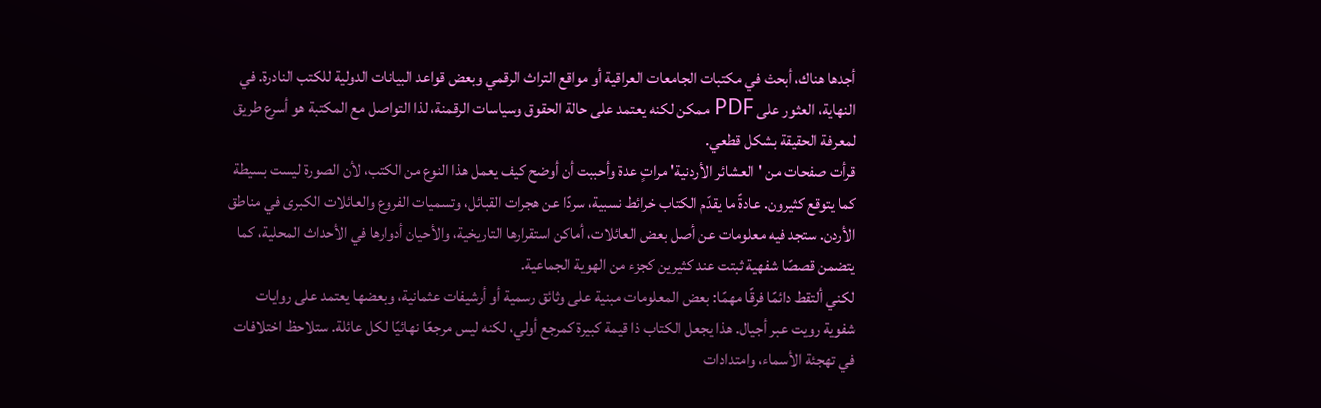أجدها هناك، أبحث في مكتبات الجامعات العراقية أو مواقع التراث الرقمي وبعض قواعد البيانات الدولية للكتب النادرة. في النهاية، العثور على PDF ممكن لكنه يعتمد على حالة الحقوق وسياسات الرقمنة، لذا التواصل مع المكتبة هو أسرع طريق لمعرفة الحقيقة بشكل قطعي.
قرأت صفحات من 'العشائر الأردنية' مراتٍ عدة وأحببت أن أوضح كيف يعمل هذا النوع من الكتب، لأن الصورة ليست بسيطة كما يتوقع كثيرون. عادةً ما يقدّم الكتاب خرائط نسبية، سردًا عن هجرات القبائل، وتسميات الفروع والعائلات الكبرى في مناطق الأردن. ستجد فيه معلومات عن أصل بعض العائلات، أماكن استقرارها التاريخية، والأحيان أدوارها في الأحداث المحلية، كما يتضمن قصصًا شفهية ثبتت عند كثيرين كجزء من الهوية الجماعية.
لكني ألتقط دائمًا فرقًا مهمًا: بعض المعلومات مبنية على وثائق رسمية أو أرشيفات عثمانية، وبعضها يعتمد على روايات شفوية رويت عبر أجيال. هذا يجعل الكتاب ذا قيمة كبيرة كمرجع أولي، لكنه ليس مرجعًا نهائيًا لكل عائلة. ستلاحظ اختلافات في تهجئة الأسماء، وامتدادات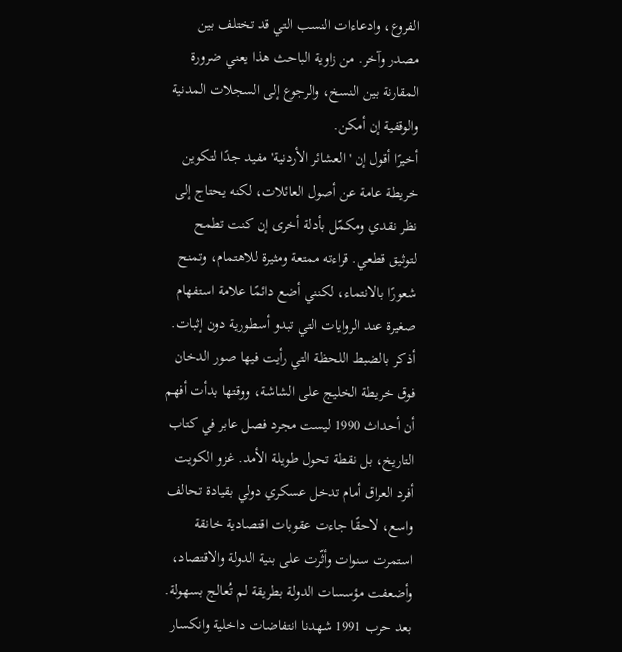الفروع، وادعاءات النسب التي قد تختلف بين مصدر وآخر. من زاوية الباحث هذا يعني ضرورة المقارنة بين النسخ، والرجوع إلى السجلات المدنية والوقفية إن أمكن.
أخيرًا أقول إن 'العشائر الأردنية' مفيد جدًا لتكوين خريطة عامة عن أصول العائلات، لكنه يحتاج إلى نظر نقدي ومكمّل بأدلة أخرى إن كنت تطمح لتوثيق قطعي. قراءته ممتعة ومثيرة للاهتمام، وتمنح شعورًا بالانتماء، لكنني أضع دائمًا علامة استفهام صغيرة عند الروايات التي تبدو أسطورية دون إثبات.
أذكر بالضبط اللحظة التي رأيت فيها صور الدخان فوق خريطة الخليج على الشاشة، ووقتها بدأت أفهم أن أحداث 1990 ليست مجرد فصل عابر في كتاب التاريخ، بل نقطة تحول طويلة الأمد. غزو الكويت أفرد العراق أمام تدخل عسكري دولي بقيادة تحالف واسع، لاحقًا جاءت عقوبات اقتصادية خانقة استمرت سنوات وأثّرت على بنية الدولة والاقتصاد، وأضعفت مؤسسات الدولة بطريقة لم تُعالج بسهولة.
بعد حرب 1991 شهدنا انتفاضات داخلية وانكسار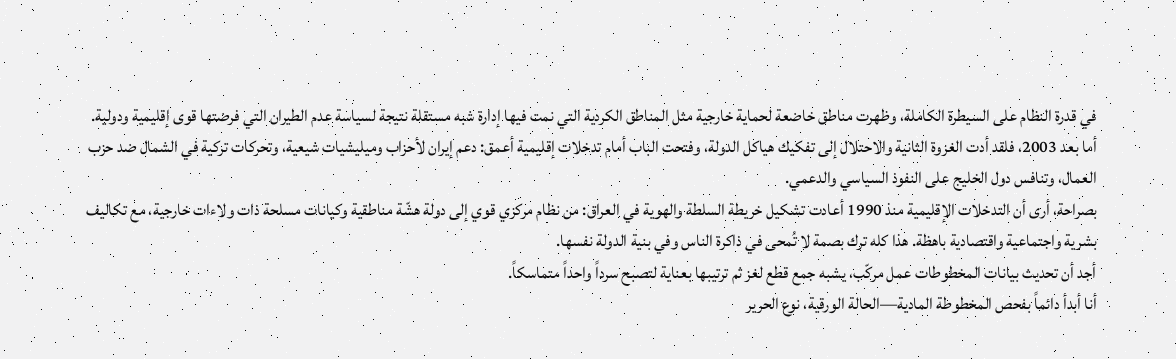في قدرة النظام على السيطرة الكاملة، وظهرت مناطق خاضعة لحماية خارجية مثل المناطق الكردية التي نمت فيها إدارة شبه مستقلة نتيجة لسياسة عدم الطيران التي فرضتها قوى إقليمية ودولية. أما بعد 2003، فلقد أدت الغزوة الثانية والاحتلال إلى تفكيك هياكل الدولة، وفتحت الباب أمام تدخلات إقليمية أعمق: دعم إيران لأحزاب وميليشيات شيعية، وتحركات تركية في الشمال ضد حزب العمال، وتنافس دول الخليج على النفوذ السياسي والدعمي.
بصراحة، أرى أن التدخلات الإقليمية منذ 1990 أعادت تشكيل خريطة السلطة والهوية في العراق: من نظام مركزي قوي إلى دولة هشّة مناطقية وكيانات مسلحة ذات ولاءات خارجية، مع تكاليف بشرية واجتماعية واقتصادية باهظة. هذا كله ترك بصمة لا تُمحى في ذاكرة الناس وفي بنية الدولة نفسها.
أجد أن تحديث بيانات المخطوطات عمل مركّب، يشبه جمع قطع لغز ثم ترتيبها بعناية لتصبح سرداً واحداً متماسكاً.
أنا أبدأ دائماً بفحص المخطوطة المادية—الحالة الورقية، نوع الحرير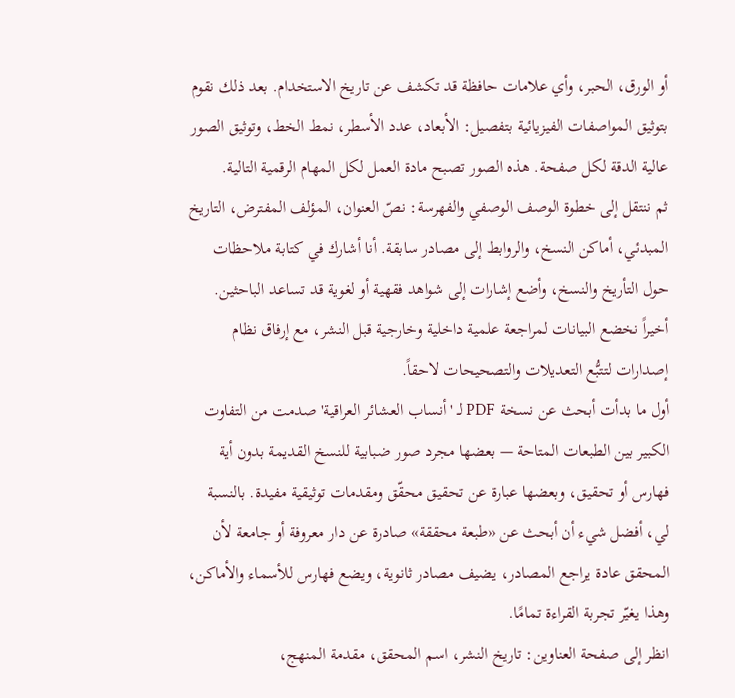أو الورق، الحبر، وأي علامات حافظة قد تكشف عن تاريخ الاستخدام. بعد ذلك نقوم بتوثيق المواصفات الفيزيائية بتفصيل: الأبعاد، عدد الأسطر، نمط الخط، وتوثيق الصور عالية الدقة لكل صفحة. هذه الصور تصبح مادة العمل لكل المهام الرقمية التالية.
ثم ننتقل إلى خطوة الوصف الوصفي والفهرسة: نصّ العنوان، المؤلف المفترض، التاريخ المبدئي، أماكن النسخ، والروابط إلى مصادر سابقة. أنا أشارك في كتابة ملاحظات حول التأريخ والنسخ، وأضع إشارات إلى شواهد فقهية أو لغوية قد تساعد الباحثين. أخيراً نخضع البيانات لمراجعة علمية داخلية وخارجية قبل النشر، مع إرفاق نظام إصدارات لتتبُّع التعديلات والتصحيحات لاحقاً.
أول ما بدأت أبحث عن نسخة PDF لـ 'أنساب العشائر العراقية' صدمت من التفاوت الكبير بين الطبعات المتاحة — بعضها مجرد صور ضبابية للنسخ القديمة بدون أية فهارس أو تحقيق، وبعضها عبارة عن تحقيق محقّق ومقدمات توثيقية مفيدة. بالنسبة لي، أفضل شيء أن أبحث عن «طبعة محققة» صادرة عن دار معروفة أو جامعة لأن المحقق عادة يراجع المصادر، يضيف مصادر ثانوية، ويضع فهارس للأسماء والأماكن، وهذا يغيّر تجربة القراءة تمامًا.
انظر إلى صفحة العناوين: تاريخ النشر، اسم المحقق، مقدمة المنهج،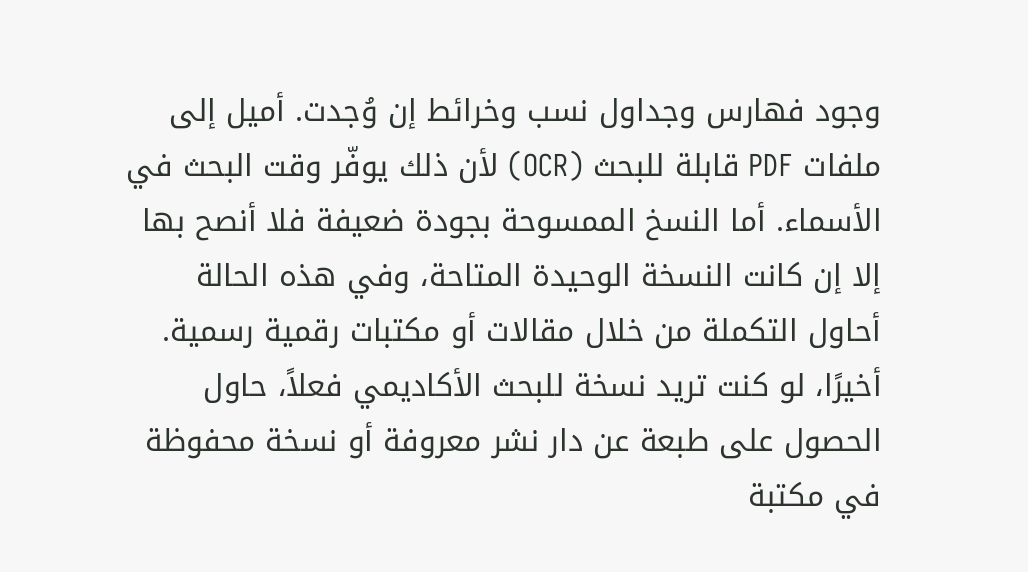وجود فهارس وجداول نسب وخرائط إن وُجدت. أميل إلى ملفات PDF قابلة للبحث (OCR) لأن ذلك يوفّر وقت البحث في الأسماء. أما النسخ الممسوحة بجودة ضعيفة فلا أنصح بها إلا إن كانت النسخة الوحيدة المتاحة، وفي هذه الحالة أحاول التكملة من خلال مقالات أو مكتبات رقمية رسمية.
أخيرًا، لو كنت تريد نسخة للبحث الأكاديمي فعلاً، حاول الحصول على طبعة عن دار نشر معروفة أو نسخة محفوظة في مكتبة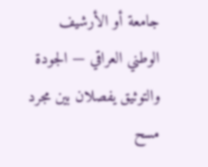جامعة أو الأرشيف الوطني العراقي — الجودة والتوثيق يفصلان بين مجرد مسح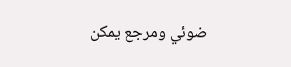ضوئي ومرجع يمكن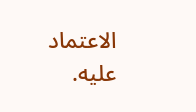الاعتماد عليه.